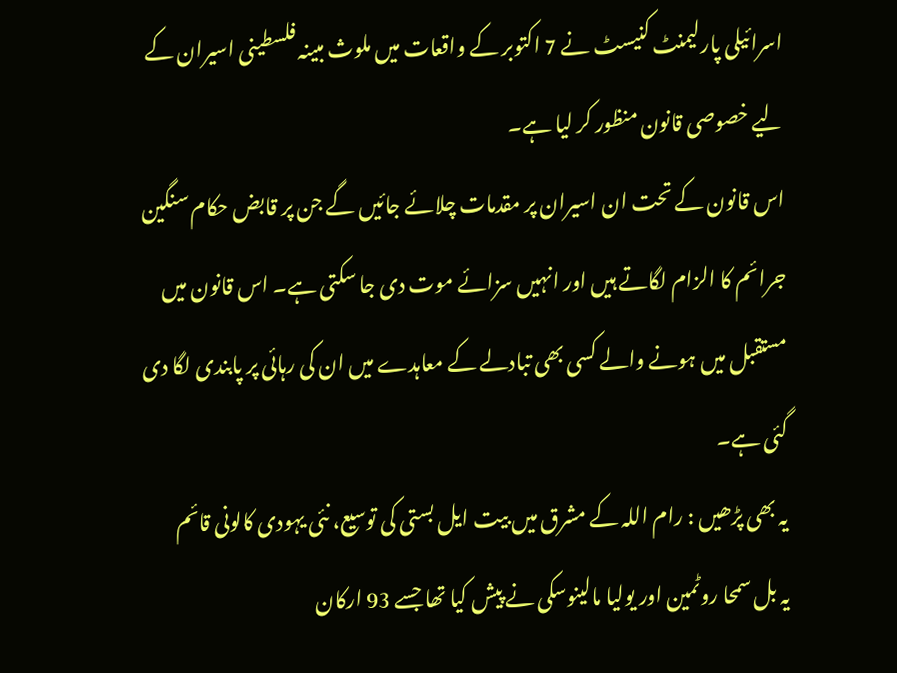اسرائیلی پارلیمنٹ کنیسٹ نے 7 اکتوبر کے واقعات میں ملوث مبینہ فلسطینی اسیران کے لیے خصوصی قانون منظور کر لیا ہے۔
اس قانون کے تحت ان اسیران پر مقدمات چلائے جائیں گے جن پر قابض حکام سنگین جرائم کا الزام لگاتے ہیں اور انہیں سزائے موت دی جا سکتی ہے۔ اس قانون میں مستقبل میں ہونے والے کسی بھی تبادلے کے معاہدے میں ان کی رہائی پر پابندی لگا دی گئی ہے۔
یہ بھی پڑھیں : رام اللہ کے مشرق میں بیت ایل بستی کی توسیع، نئی یہودی کالونی قائم
یہ بل سمحا روٹمین اور یولیا مالینوسکی نے پیش کیا تھا جسے 93 ارکان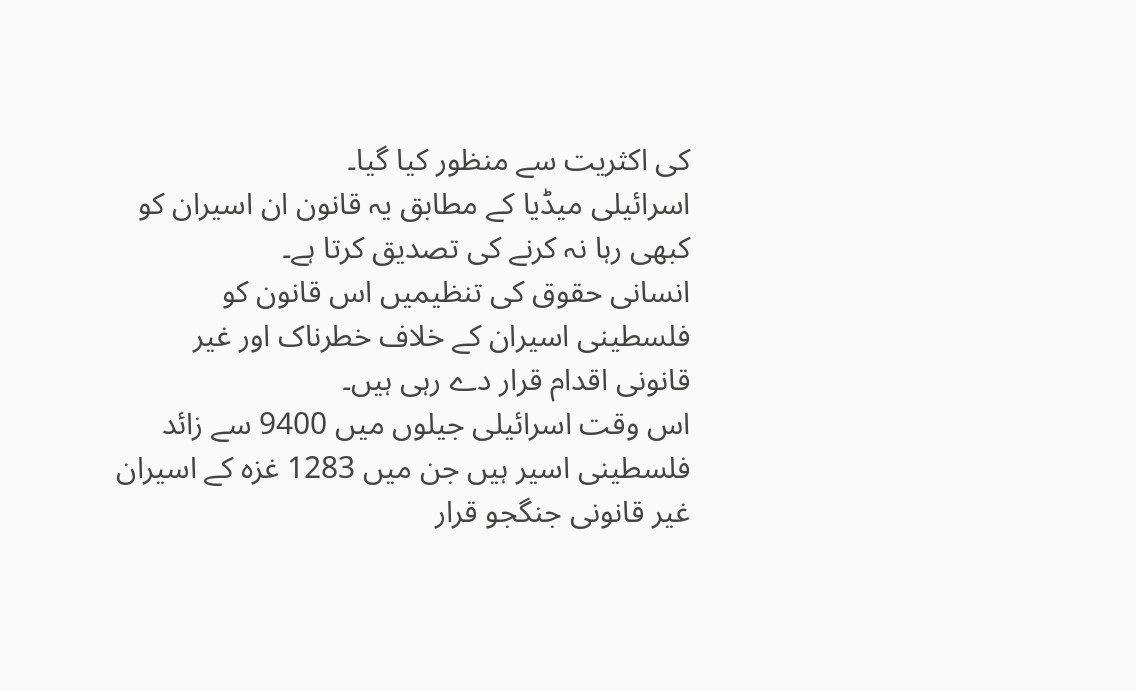کی اکثریت سے منظور کیا گیا۔
اسرائیلی میڈیا کے مطابق یہ قانون ان اسیران کو کبھی رہا نہ کرنے کی تصدیق کرتا ہے۔
انسانی حقوق کی تنظیمیں اس قانون کو فلسطینی اسیران کے خلاف خطرناک اور غیر قانونی اقدام قرار دے رہی ہیں۔
اس وقت اسرائیلی جیلوں میں 9400 سے زائد فلسطینی اسیر ہیں جن میں 1283 غزہ کے اسیران غیر قانونی جنگجو قرار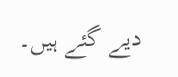دیے گئے ہیں۔